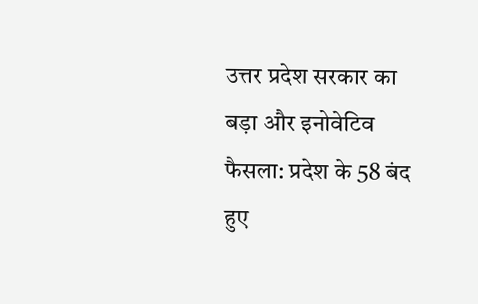उत्तर प्रदेश सरकार का बड़ा और इनोवेटिव फैसला: प्रदेश के 58 बंद हुए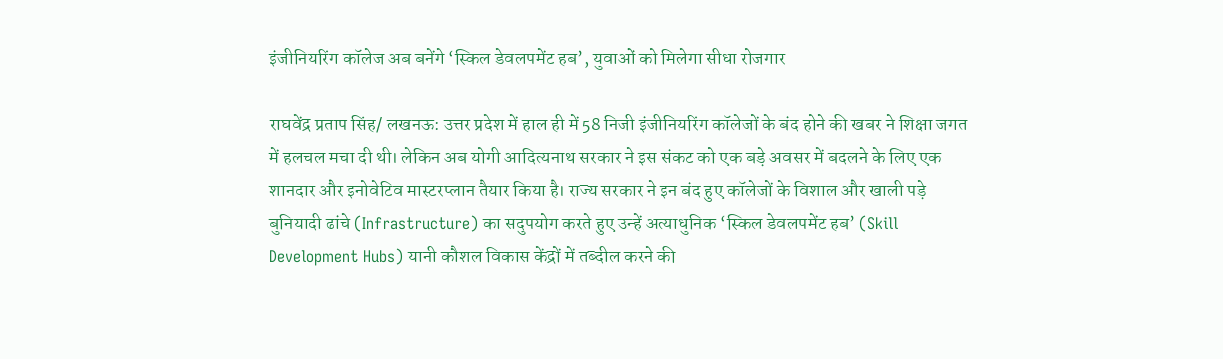इंजीनियरिंग कॉलेज अब बनेंगे ‘स्किल डेवलपमेंट हब’, युवाओं को मिलेगा सीधा रोजगार

राघवेंद्र प्रताप सिंह/ लखनऊ: उत्तर प्रदेश में हाल ही में 58 निजी इंजीनियरिंग कॉलेजों के बंद होने की खबर ने शिक्षा जगत में हलचल मचा दी थी। लेकिन अब योगी आदित्यनाथ सरकार ने इस संकट को एक बड़े अवसर में बदलने के लिए एक शानदार और इनोवेटिव मास्टरप्लान तैयार किया है। राज्य सरकार ने इन बंद हुए कॉलेजों के विशाल और खाली पड़े बुनियादी ढांचे (Infrastructure) का सदुपयोग करते हुए उन्हें अत्याधुनिक ‘स्किल डेवलपमेंट हब’ (Skill Development Hubs) यानी कौशल विकास केंद्रों में तब्दील करने की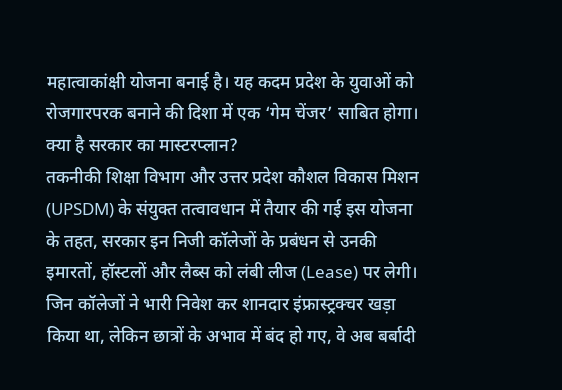महात्वाकांक्षी योजना बनाई है। यह कदम प्रदेश के युवाओं को रोजगारपरक बनाने की दिशा में एक ‘गेम चेंजर’ साबित होगा।
क्या है सरकार का मास्टरप्लान?
तकनीकी शिक्षा विभाग और उत्तर प्रदेश कौशल विकास मिशन (UPSDM) के संयुक्त तत्वावधान में तैयार की गई इस योजना के तहत, सरकार इन निजी कॉलेजों के प्रबंधन से उनकी इमारतों, हॉस्टलों और लैब्स को लंबी लीज (Lease) पर लेगी। जिन कॉलेजों ने भारी निवेश कर शानदार इंफ्रास्ट्रक्चर खड़ा किया था, लेकिन छात्रों के अभाव में बंद हो गए, वे अब बर्बादी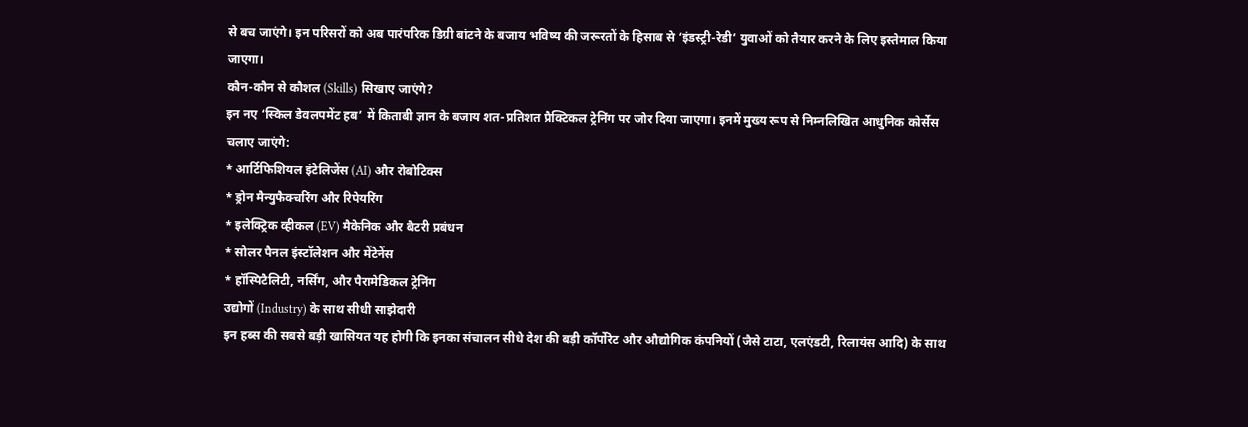से बच जाएंगे। इन परिसरों को अब पारंपरिक डिग्री बांटने के बजाय भविष्य की जरूरतों के हिसाब से ‘इंडस्ट्री-रेडी’ युवाओं को तैयार करने के लिए इस्तेमाल किया जाएगा।
कौन-कौन से कौशल (Skills) सिखाए जाएंगे?
इन नए ‘स्किल डेवलपमेंट हब’ में किताबी ज्ञान के बजाय शत-प्रतिशत प्रैक्टिकल ट्रेनिंग पर जोर दिया जाएगा। इनमें मुख्य रूप से निम्नलिखित आधुनिक कोर्सेस चलाए जाएंगे:
* आर्टिफिशियल इंटेलिजेंस (AI) और रोबोटिक्स
* ड्रोन मैन्युफैक्चरिंग और रिपेयरिंग
* इलेक्ट्रिक व्हीकल (EV) मैकेनिक और बैटरी प्रबंधन
* सोलर पैनल इंस्टॉलेशन और मेंटेनेंस
* हॉस्पिटैलिटी, नर्सिंग, और पैरामेडिकल ट्रेनिंग
उद्योगों (Industry) के साथ सीधी साझेदारी
इन हब्स की सबसे बड़ी खासियत यह होगी कि इनका संचालन सीधे देश की बड़ी कॉर्पोरेट और औद्योगिक कंपनियों (जैसे टाटा, एलएंडटी, रिलायंस आदि) के साथ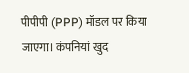पीपीपी (PPP) मॉडल पर किया जाएगा। कंपनियां खुद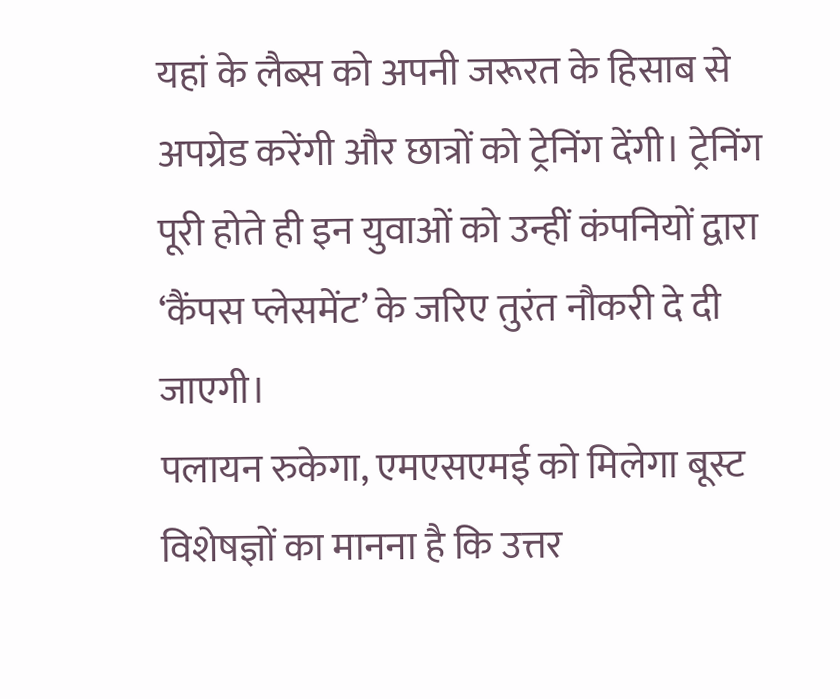यहां के लैब्स को अपनी जरूरत के हिसाब से अपग्रेड करेंगी और छात्रों को ट्रेनिंग देंगी। ट्रेनिंग पूरी होते ही इन युवाओं को उन्हीं कंपनियों द्वारा ‘कैंपस प्लेसमेंट’ के जरिए तुरंत नौकरी दे दी जाएगी।
पलायन रुकेगा, एमएसएमई को मिलेगा बूस्ट
विशेषज्ञों का मानना है कि उत्तर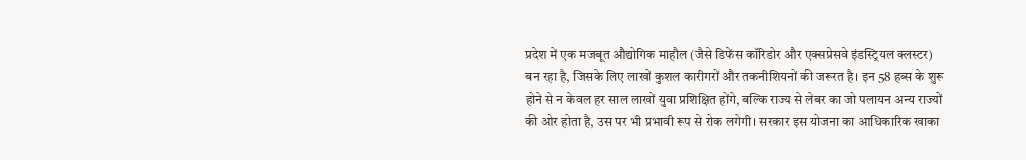प्रदेश में एक मजबूत औद्योगिक माहौल (जैसे डिफेंस कॉरिडोर और एक्सप्रेसवे इंडस्ट्रियल क्लस्टर) बन रहा है, जिसके लिए लाखों कुशल कारीगरों और तकनीशियनों की जरूरत है। इन 58 हब्स के शुरू होने से न केवल हर साल लाखों युवा प्रशिक्षित होंगे, बल्कि राज्य से लेबर का जो पलायन अन्य राज्यों की ओर होता है, उस पर भी प्रभावी रूप से रोक लगेगी। सरकार इस योजना का आधिकारिक खाका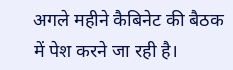अगले महीने कैबिनेट की बैठक में पेश करने जा रही है।